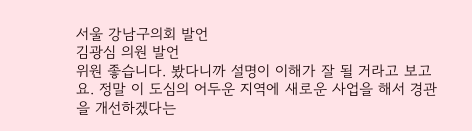서울 강남구의회 발언
김광심 의원 발언
위원 좋습니다. 봤다니까 설명이 이해가 잘 될 거라고 보고요. 정말 이 도심의 어두운 지역에 새로운 사업을 해서 경관을 개선하겠다는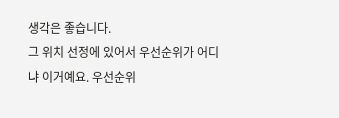생각은 좋습니다.
그 위치 선정에 있어서 우선순위가 어디냐 이거예요. 우선순위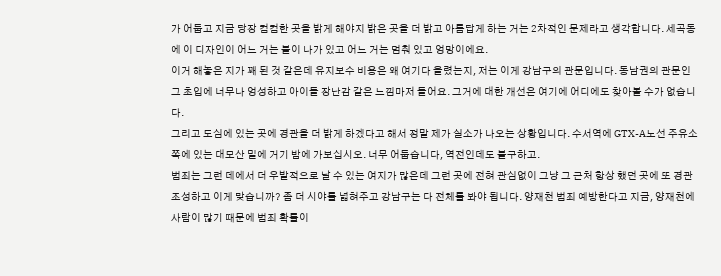가 어둡고 지금 당장 컴컴한 곳을 밝게 해야지 밝은 곳을 더 밝고 아름답게 하는 거는 2차적인 문제라고 생각합니다. 세곡동에 이 디자인이 어느 거는 불이 나가 있고 어느 거는 멈춰 있고 엉망이에요.
이거 해놓은 지가 꽤 된 것 같은데 유지보수 비용은 왜 여기다 올렸는지, 저는 이게 강남구의 관문입니다. 동남권의 관문인 그 초입에 너무나 엉성하고 아이들 장난감 같은 느낌마저 들어요. 그거에 대한 개선은 여기에 어디에도 찾아볼 수가 없습니다.
그리고 도심에 있는 곳에 경관을 더 밝게 하겠다고 해서 정말 제가 실소가 나오는 상황입니다. 수서역에 GTX-A노선 주유소 쪽에 있는 대모산 밑에 거기 밤에 가보십시오. 너무 어둡습니다, 역전인데도 불구하고.
범죄는 그런 데에서 더 우발적으로 날 수 있는 여지가 많은데 그런 곳에 전혀 관심없이 그냥 그 근처 항상 했던 곳에 또 경관 조성하고 이게 맞습니까? 좀 더 시야를 넓혀주고 강남구는 다 전체를 봐야 됩니다. 양재천 범죄 예방한다고 지금, 양재천에 사람이 많기 때문에 범죄 확률이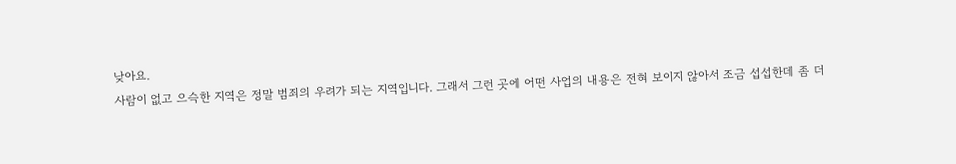낮아요.
사람이 없고 으슥한 지역은 정말 범죄의 우려가 되는 지역입니다. 그래서 그런 곳에 어떤 사업의 내용은 전혀 보이지 않아서 조금 섭섭한데 좀 더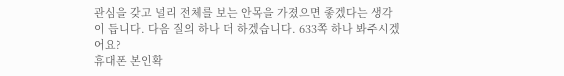관심을 갖고 널리 전체를 보는 안목을 가졌으면 좋겠다는 생각이 듭니다. 다음 질의 하나 더 하겠습니다. 633쪽 하나 봐주시겠어요?
휴대폰 본인확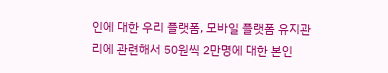인에 대한 우리 플랫폼, 모바일 플랫폼 유지관리에 관련해서 50원씩 2만명에 대한 본인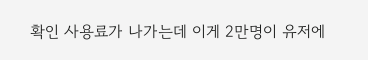확인 사용료가 나가는데 이게 2만명이 유저에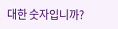대한 숫자입니까?